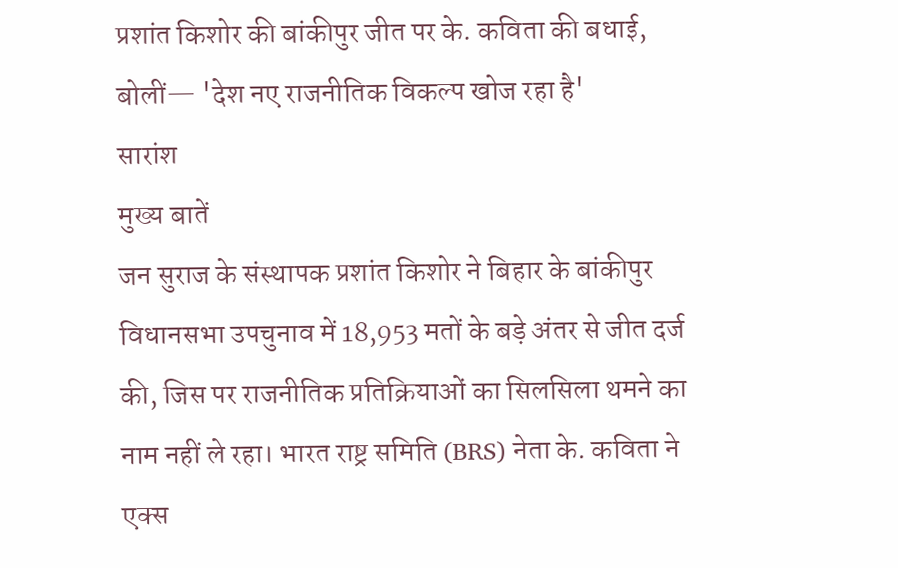प्रशांत किशोर की बांकीपुर जीत पर के. कविता की बधाई, बोलीं— 'देश नए राजनीतिक विकल्प खोज रहा है'
सारांश
मुख्य बातें
जन सुराज के संस्थापक प्रशांत किशोर ने बिहार के बांकीपुर विधानसभा उपचुनाव में 18,953 मतों के बड़े अंतर से जीत दर्ज की, जिस पर राजनीतिक प्रतिक्रियाओं का सिलसिला थमने का नाम नहीं ले रहा। भारत राष्ट्र समिति (BRS) नेता के. कविता ने एक्स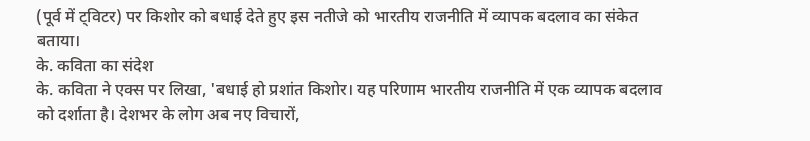(पूर्व में ट्विटर) पर किशोर को बधाई देते हुए इस नतीजे को भारतीय राजनीति में व्यापक बदलाव का संकेत बताया।
के. कविता का संदेश
के. कविता ने एक्स पर लिखा, 'बधाई हो प्रशांत किशोर। यह परिणाम भारतीय राजनीति में एक व्यापक बदलाव को दर्शाता है। देशभर के लोग अब नए विचारों,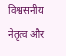विश्वसनीय नेतृत्व और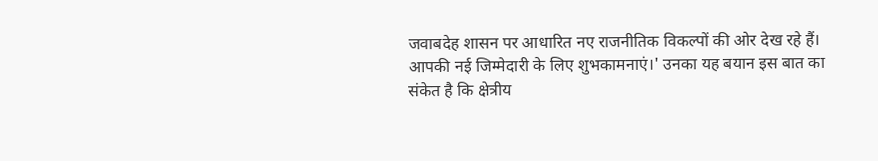जवाबदेह शासन पर आधारित नए राजनीतिक विकल्पों की ओर देख रहे हैं। आपकी नई जिम्मेदारी के लिए शुभकामनाएं।' उनका यह बयान इस बात का संकेत है कि क्षेत्रीय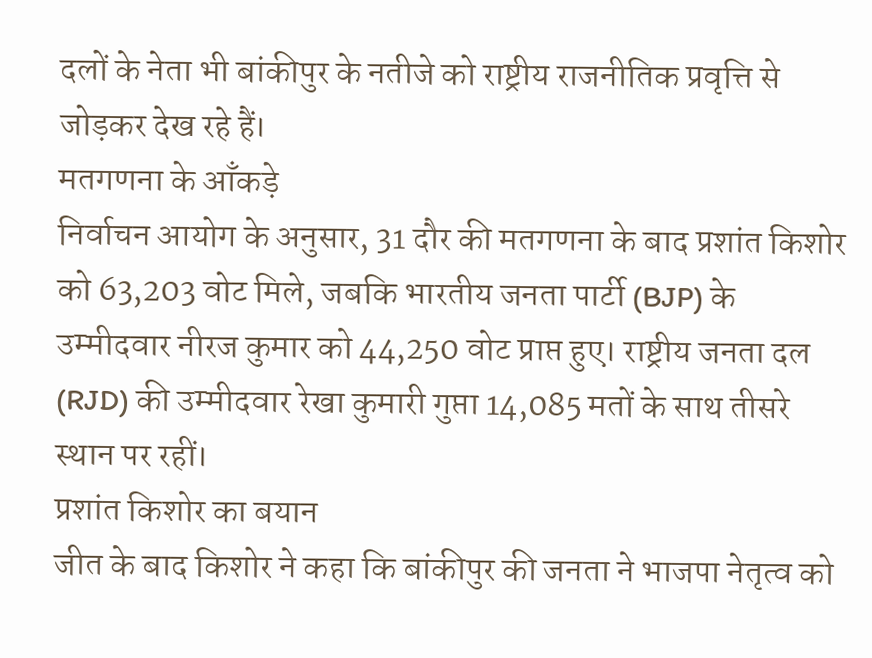दलों के नेता भी बांकीपुर के नतीजे को राष्ट्रीय राजनीतिक प्रवृत्ति से जोड़कर देख रहे हैं।
मतगणना के आँकड़े
निर्वाचन आयोग के अनुसार, 31 दौर की मतगणना के बाद प्रशांत किशोर को 63,203 वोट मिले, जबकि भारतीय जनता पार्टी (BJP) के उम्मीदवार नीरज कुमार को 44,250 वोट प्राप्त हुए। राष्ट्रीय जनता दल (RJD) की उम्मीदवार रेखा कुमारी गुप्ता 14,085 मतों के साथ तीसरे स्थान पर रहीं।
प्रशांत किशोर का बयान
जीत के बाद किशोर ने कहा कि बांकीपुर की जनता ने भाजपा नेतृत्व को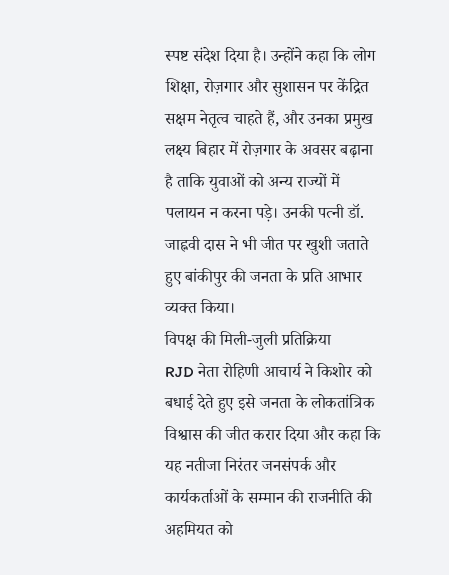स्पष्ट संदेश दिया है। उन्होंने कहा कि लोग शिक्षा, रोज़गार और सुशासन पर केंद्रित सक्षम नेतृत्व चाहते हैं, और उनका प्रमुख लक्ष्य बिहार में रोज़गार के अवसर बढ़ाना है ताकि युवाओं को अन्य राज्यों में पलायन न करना पड़े। उनकी पत्नी डॉ. जाह्नवी दास ने भी जीत पर खुशी जताते हुए बांकीपुर की जनता के प्रति आभार व्यक्त किया।
विपक्ष की मिली-जुली प्रतिक्रिया
RJD नेता रोहिणी आचार्य ने किशोर को बधाई देते हुए इसे जनता के लोकतांत्रिक विश्वास की जीत करार दिया और कहा कि यह नतीजा निरंतर जनसंपर्क और कार्यकर्ताओं के सम्मान की राजनीति की अहमियत को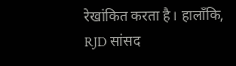रेखांकित करता है। हालाँकि, RJD सांसद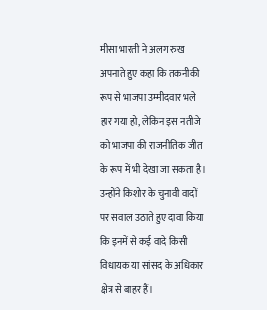मीसा भारती ने अलग रुख अपनाते हुए कहा कि तकनीकी रूप से भाजपा उम्मीदवार भले हार गया हो, लेकिन इस नतीजे को भाजपा की राजनीतिक जीत के रूप में भी देखा जा सकता है। उन्होंने किशोर के चुनावी वादों पर सवाल उठाते हुए दावा किया कि इनमें से कई वादे किसी विधायक या सांसद के अधिकार क्षेत्र से बाहर हैं।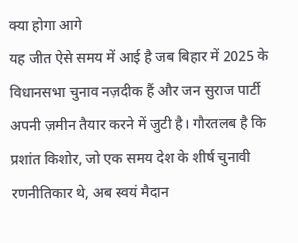क्या होगा आगे
यह जीत ऐसे समय में आई है जब बिहार में 2025 के विधानसभा चुनाव नज़दीक हैं और जन सुराज पार्टी अपनी ज़मीन तैयार करने में जुटी है। गौरतलब है कि प्रशांत किशोर, जो एक समय देश के शीर्ष चुनावी रणनीतिकार थे, अब स्वयं मैदान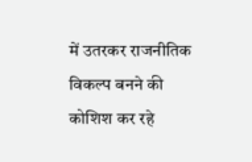में उतरकर राजनीतिक विकल्प बनने की कोशिश कर रहे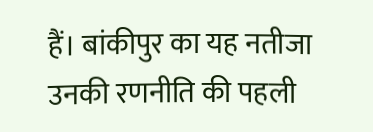हैं। बांकीपुर का यह नतीजा उनकी रणनीति की पहली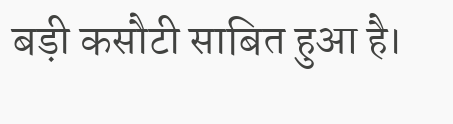बड़ी कसौटी साबित हुआ है।